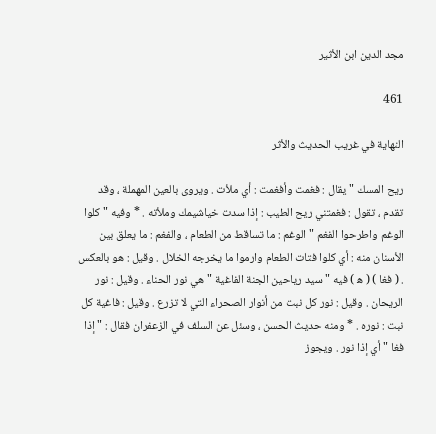مجد الدين ابن الأثير

461

النهاية في غريب الحديث والأثر

ريح المسك " يقال : فغمت وأفغمت : أي ملأت . ويروى بالعين المهملة ، وقد تقدم ، تقول : فغمتني ريح الطيب : إذا سدت خياشيمك وملأته . * وفيه " كلوا الوغم واطرحوا الفغم " الوغم : ما تساقط من الطعام ، والفغم : ما يعلق بين الأسنان منه : أي كلوا فتات الطعام وارموا ما يخرجه الخلال . وقيل : هو بالعكس . ( فغا ) ( ه‍ ) فيه " سيد رياحين الجنة الفاغية " هي نور الحناء . وقيل : نور الريحان . وقيل : نور كل نبت من أنوار الصحراء التي لا تزرع . وقيل : فاغية كل نبت : نوره . * ومنه حديث الحسن ، وسئل عن السلف في الزعفران فقال : " إذا فغا " أي إذا نور . ويجوز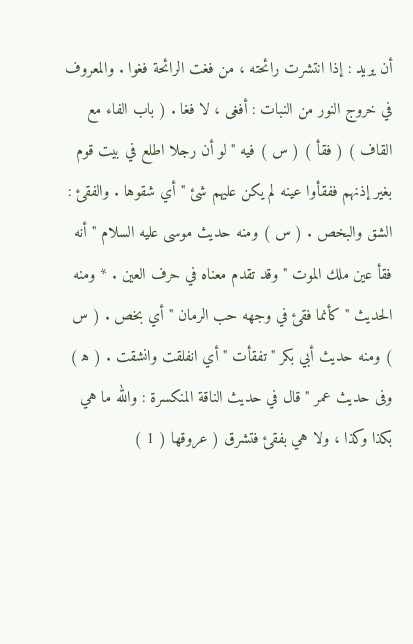أن يريد : إذا انتشرت رائحته ، من فغت الرائحة فغوا . والمعروف في خروج النور من النبات : أفغى ، لا فغا . ( باب الفاء مع القاف ) ( فقأ ) ( س ) فيه " لو أن رجلا اطلع في بيت قوم بغير إذنهم ففقأوا عينه لم يكن عليهم شئ " أي شقوها . والفقئ : الشق والبخص . ( س ) ومنه حديث موسى عليه السلام " أنه فقأ عين ملك الموت " وقد تقدم معناه في حرف العين . * ومنه الحديث " كأنما فقئ في وجهه حب الرمان " أي بخص . ( س ) ومنه حديث أبي بكر " تفقأت " أي انفلقت وانشقت . ( ه‍ ) وفى حديث عمر " قال في حديث الناقة المنكسرة : والله ما هي بكذا وكذا ، ولا هي بفقئ فتشرق ( عروقها ( 1 )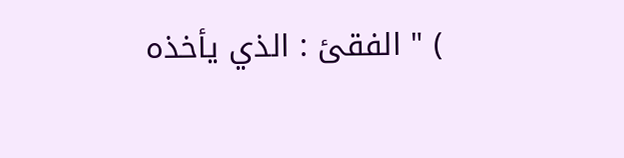) " الفقئ : الذي يأخذه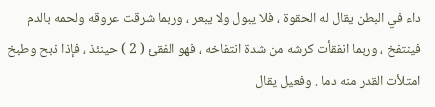داء في البطن يقال له الحقوة ، فلا يبول ولا يبعر ، وربما شرقت عروقه ولحمه بالدم فينتفخ ، وربما انفقأت كرشه من شدة انتفاخه ، فهو الفقئ ( 2 ) حينئذ ، فإذا ذبح وطبخ امتلأت القدر منه دما . وفعيل يقال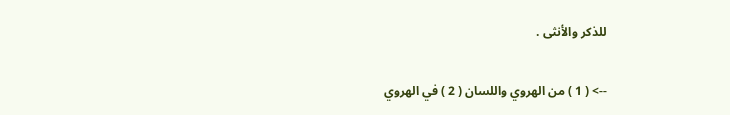للذكر والأنثى .

--> ( 1 ) من الهروي واللسان ( 2 ) في الهروي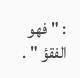: " فهو الفقؤ " .